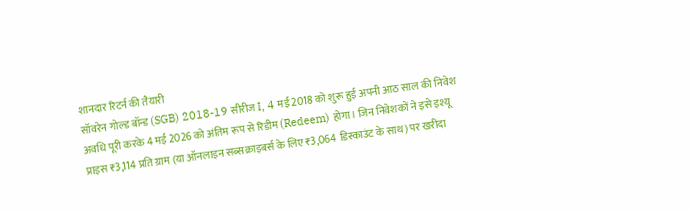शानदार रिटर्न की तैयारी
सॉवरेन गोल्ड बॉन्ड (SGB) 2018-19 सीरीज I, 4 मई 2018 को शुरू हुई अपनी आठ साल की निवेश अवधि पूरी करके 4 मई 2026 को अंतिम रूप से रिडीम (Redeem) होगा। जिन निवेशकों ने इसे इश्यू प्राइस ₹3,114 प्रति ग्राम (या ऑनलाइन सब्सक्राइबर्स के लिए ₹3,064 डिस्काउंट के साथ) पर खरीदा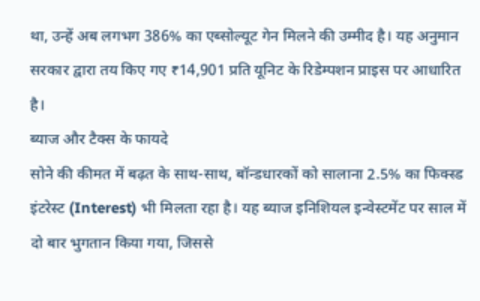था, उन्हें अब लगभग 386% का एब्सोल्यूट गेन मिलने की उम्मीद है। यह अनुमान सरकार द्वारा तय किए गए ₹14,901 प्रति यूनिट के रिडेम्पशन प्राइस पर आधारित है।
ब्याज और टैक्स के फायदे
सोने की कीमत में बढ़त के साथ-साथ, बॉन्डधारकों को सालाना 2.5% का फिक्स्ड इंटरेस्ट (Interest) भी मिलता रहा है। यह ब्याज इनिशियल इन्वेस्टमेंट पर साल में दो बार भुगतान किया गया, जिससे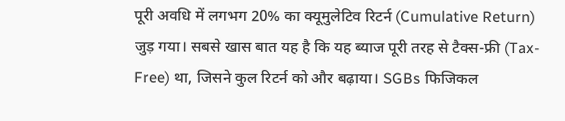पूरी अवधि में लगभग 20% का क्यूमुलेटिव रिटर्न (Cumulative Return) जुड़ गया। सबसे खास बात यह है कि यह ब्याज पूरी तरह से टैक्स-फ्री (Tax-Free) था, जिसने कुल रिटर्न को और बढ़ाया। SGBs फिजिकल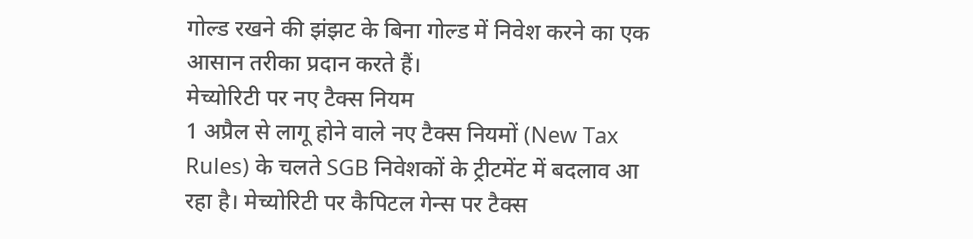गोल्ड रखने की झंझट के बिना गोल्ड में निवेश करने का एक आसान तरीका प्रदान करते हैं।
मेच्योरिटी पर नए टैक्स नियम
1 अप्रैल से लागू होने वाले नए टैक्स नियमों (New Tax Rules) के चलते SGB निवेशकों के ट्रीटमेंट में बदलाव आ रहा है। मेच्योरिटी पर कैपिटल गेन्स पर टैक्स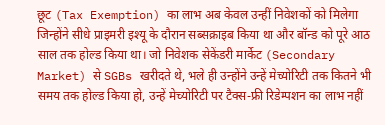छूट (Tax Exemption) का लाभ अब केवल उन्हीं निवेशकों को मिलेगा जिन्होंने सीधे प्राइमरी इश्यू के दौरान सब्सक्राइब किया था और बॉन्ड को पूरे आठ साल तक होल्ड किया था। जो निवेशक सेकेंडरी मार्केट (Secondary Market) से SGBs खरीदते थे, भले ही उन्होंने उन्हें मेच्योरिटी तक कितने भी समय तक होल्ड किया हो, उन्हें मेच्योरिटी पर टैक्स-फ्री रिडेम्पशन का लाभ नहीं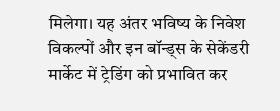मिलेगा। यह अंतर भविष्य के निवेश विकल्पों और इन बॉन्ड्स के सेकेंडरी मार्केट में ट्रेडिंग को प्रभावित कर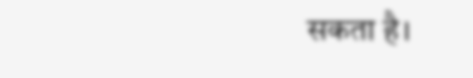सकता है।